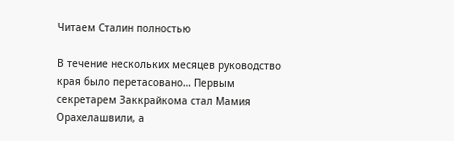Читаем Сталин полностью

В течение нескольких месяцев руководство края было перетасовано… Первым секретарем Заккрайкома стал Мамия Орахелашвили, а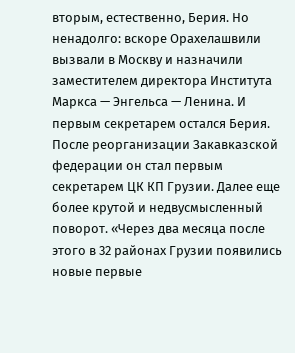вторым, естественно, Берия. Но ненадолго: вскоре Орахелашвили вызвали в Москву и назначили заместителем директора Института Маркса — Энгельса — Ленина. И первым секретарем остался Берия. После реорганизации Закавказской федерации он стал первым секретарем ЦК КП Грузии. Далее еще более крутой и недвусмысленный поворот. «Через два месяца после этого в 32 районах Грузии появились новые первые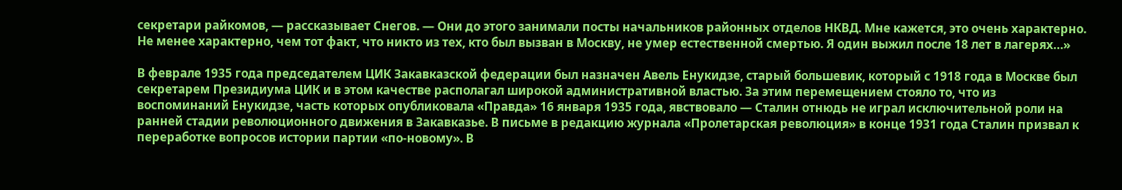секретари райкомов, — рассказывает Снегов. — Они до этого занимали посты начальников районных отделов НКВД. Мне кажется, это очень характерно. Не менее характерно, чем тот факт, что никто из тех, кто был вызван в Москву, не умер естественной смертью. Я один выжил после 18 лет в лагерях…»

В феврале 1935 года председателем ЦИК Закавказской федерации был назначен Авель Енукидзе, старый большевик, который с 1918 года в Москве был секретарем Президиума ЦИК и в этом качестве располагал широкой административной властью. За этим перемещением стояло то, что из воспоминаний Енукидзе, часть которых опубликовала «Правда» 16 января 1935 года, явствовало — Сталин отнюдь не играл исключительной роли на ранней стадии революционного движения в Закавказье. В письме в редакцию журнала «Пролетарская революция» в конце 1931 года Сталин призвал к переработке вопросов истории партии «по-новому». В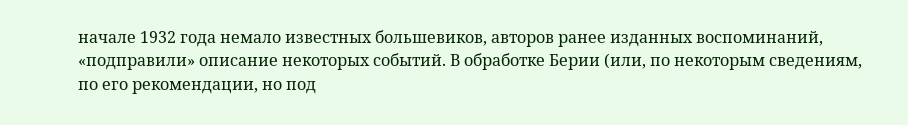начале 1932 года немало известных большевиков, авторов ранее изданных воспоминаний, «подправили» описание некоторых событий. В обработке Берии (или, по некоторым сведениям, по его рекомендации, но под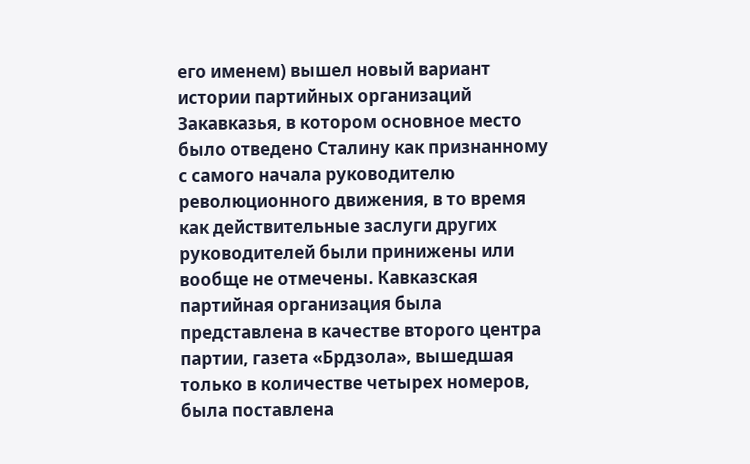его именем) вышел новый вариант истории партийных организаций Закавказья, в котором основное место было отведено Сталину как признанному с самого начала руководителю революционного движения, в то время как действительные заслуги других руководителей были принижены или вообще не отмечены. Кавказская партийная организация была представлена в качестве второго центра партии, газета «Брдзола», вышедшая только в количестве четырех номеров, была поставлена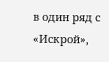в один ряд с «Искрой»,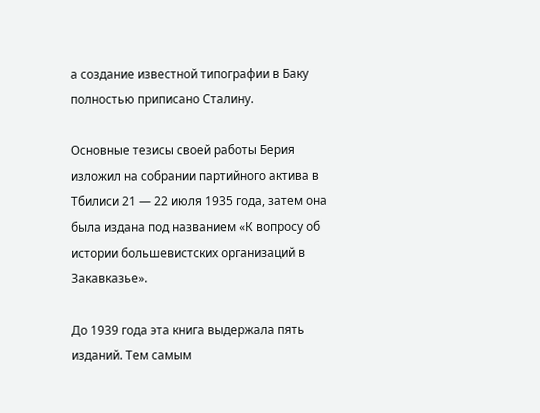а создание известной типографии в Баку полностью приписано Сталину.

Основные тезисы своей работы Берия изложил на собрании партийного актива в Тбилиси 21 — 22 июля 1935 года, затем она была издана под названием «К вопросу об истории большевистских организаций в Закавказье».

До 1939 года эта книга выдержала пять изданий. Тем самым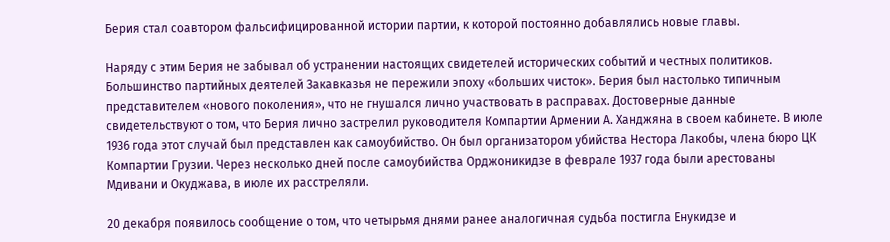Берия стал соавтором фальсифицированной истории партии, к которой постоянно добавлялись новые главы.

Наряду с этим Берия не забывал об устранении настоящих свидетелей исторических событий и честных политиков. Большинство партийных деятелей Закавказья не пережили эпоху «больших чисток». Берия был настолько типичным представителем «нового поколения», что не гнушался лично участвовать в расправах. Достоверные данные свидетельствуют о том, что Берия лично застрелил руководителя Компартии Армении А. Ханджяна в своем кабинете. В июле 1936 года этот случай был представлен как самоубийство. Он был организатором убийства Нестора Лакобы, члена бюро ЦК Компартии Грузии. Через несколько дней после самоубийства Орджоникидзе в феврале 1937 года были арестованы Мдивани и Окуджава, в июле их расстреляли.

20 декабря появилось сообщение о том, что четырьмя днями ранее аналогичная судьба постигла Енукидзе и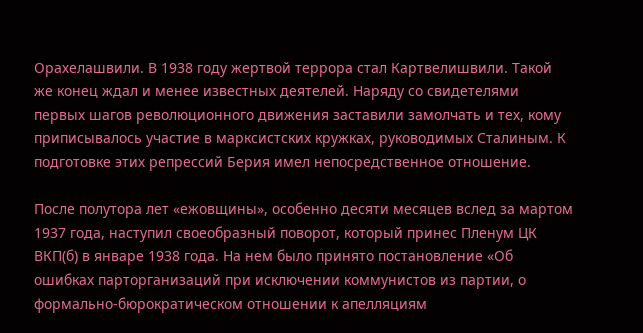Орахелашвили. В 1938 году жертвой террора стал Картвелишвили. Такой же конец ждал и менее известных деятелей. Наряду со свидетелями первых шагов революционного движения заставили замолчать и тех, кому приписывалось участие в марксистских кружках, руководимых Сталиным. К подготовке этих репрессий Берия имел непосредственное отношение.

После полутора лет «ежовщины», особенно десяти месяцев вслед за мартом 1937 года, наступил своеобразный поворот, который принес Пленум ЦК ВКП(б) в январе 1938 года. На нем было принято постановление «Об ошибках парторганизаций при исключении коммунистов из партии, о формально-бюрократическом отношении к апелляциям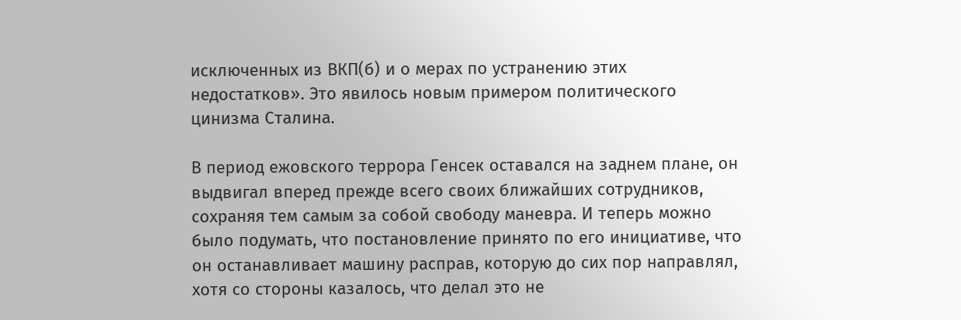исключенных из ВКП(б) и о мерах по устранению этих недостатков». Это явилось новым примером политического цинизма Сталина.

В период ежовского террора Генсек оставался на заднем плане, он выдвигал вперед прежде всего своих ближайших сотрудников, сохраняя тем самым за собой свободу маневра. И теперь можно было подумать, что постановление принято по его инициативе, что он останавливает машину расправ, которую до сих пор направлял, хотя со стороны казалось, что делал это не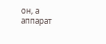он, а аппарат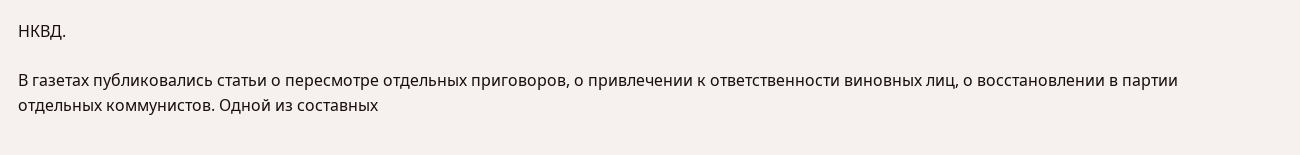НКВД.

В газетах публиковались статьи о пересмотре отдельных приговоров, о привлечении к ответственности виновных лиц, о восстановлении в партии отдельных коммунистов. Одной из составных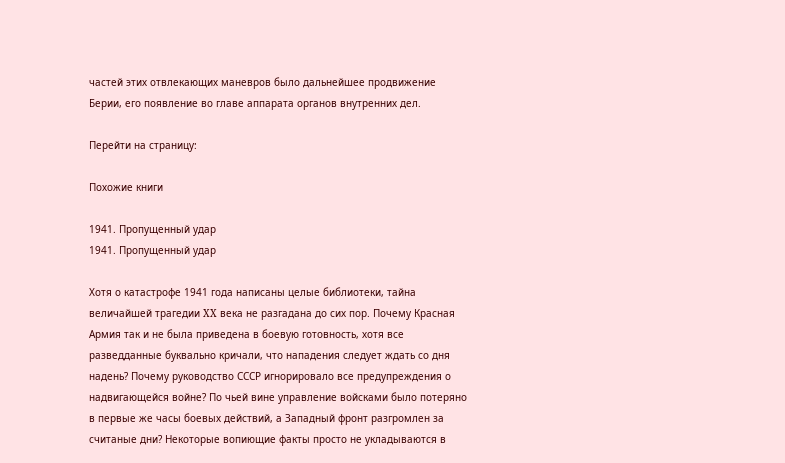частей этих отвлекающих маневров было дальнейшее продвижение Берии, его появление во главе аппарата органов внутренних дел.

Перейти на страницу:

Похожие книги

1941. Пропущенный удар
1941. Пропущенный удар

Хотя о катастрофе 1941 года написаны целые библиотеки, тайна величайшей трагедии XX века не разгадана до сих пор. Почему Красная Армия так и не была приведена в боевую готовность, хотя все разведданные буквально кричали, что нападения следует ждать со дня надень? Почему руководство СССР игнорировало все предупреждения о надвигающейся войне? По чьей вине управление войсками было потеряно в первые же часы боевых действий, а Западный фронт разгромлен за считаные дни? Некоторые вопиющие факты просто не укладываются в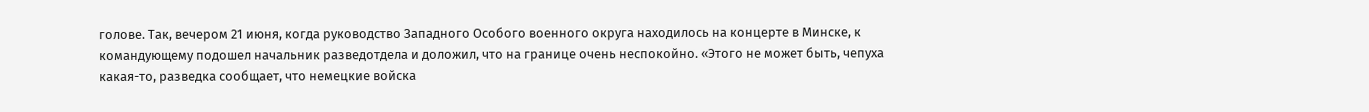голове. Так, вечером 21 июня, когда руководство Западного Особого военного округа находилось на концерте в Минске, к командующему подошел начальник разведотдела и доложил, что на границе очень неспокойно. «Этого не может быть, чепуха какая-то, разведка сообщает, что немецкие войска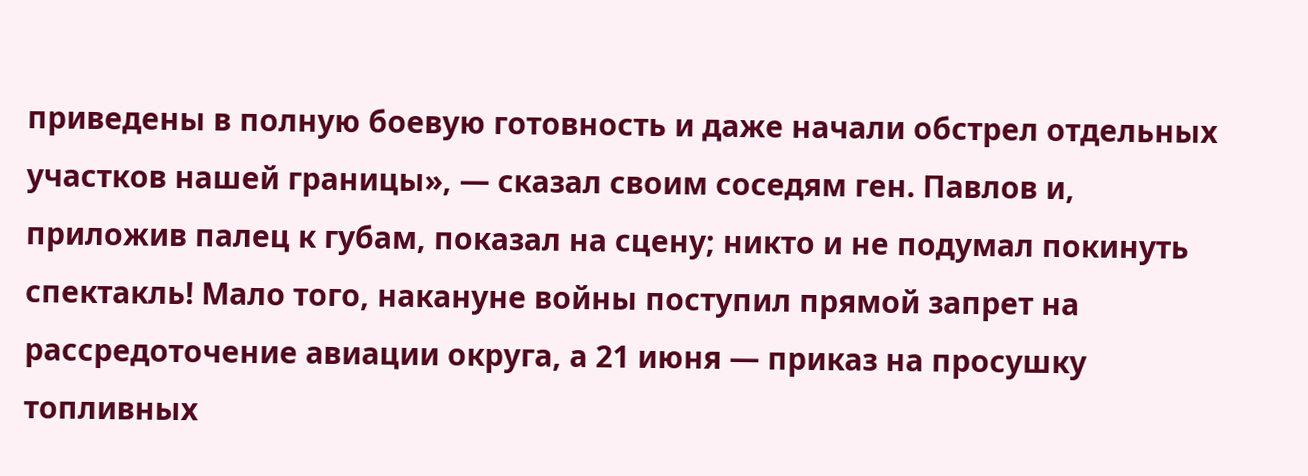приведены в полную боевую готовность и даже начали обстрел отдельных участков нашей границы», — сказал своим соседям ген. Павлов и, приложив палец к губам, показал на сцену; никто и не подумал покинуть спектакль! Мало того, накануне войны поступил прямой запрет на рассредоточение авиации округа, а 21 июня — приказ на просушку топливных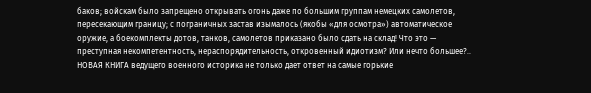баков; войскам было запрещено открывать огонь даже по большим группам немецких самолетов, пересекающим границу; с пограничных застав изымалось (якобы «для осмотра») автоматическое оружие, а боекомплекты дотов, танков, самолетов приказано было сдать на склад! Что это — преступная некомпетентность, нераспорядительность, откровенный идиотизм? Или нечто большее?.. НОВАЯ КНИГА ведущего военного историка не только дает ответ на самые горькие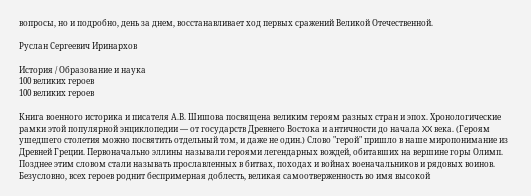вопросы, но и подробно, день за днем, восстанавливает ход первых сражений Великой Отечественной.

Руслан Сергеевич Иринархов

История / Образование и наука
100 великих героев
100 великих героев

Книга военного историка и писателя А.В. Шишова посвящена великим героям разных стран и эпох. Хронологические рамки этой популярной энциклопедии — от государств Древнего Востока и античности до начала XX века. (Героям ушедшего столетия можно посвятить отдельный том, и даже не один.) Слово "герой" пришло в наше миропонимание из Древней Греции. Первоначально эллины называли героями легендарных вождей, обитавших на вершине горы Олимп. Позднее этим словом стали называть прославленных в битвах, походах и войнах военачальников и рядовых воинов. Безусловно, всех героев роднит беспримерная доблесть, великая самоотверженность во имя высокой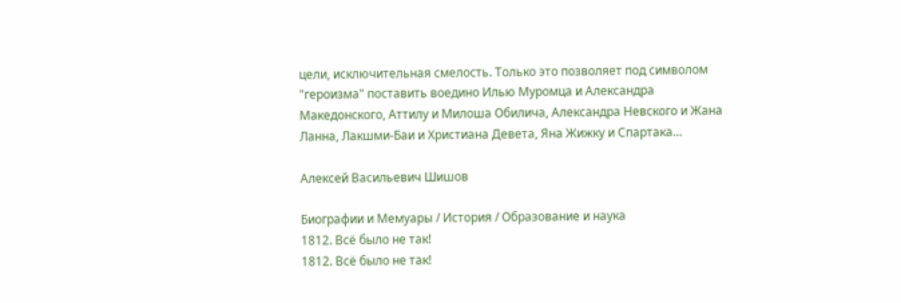цели, исключительная смелость. Только это позволяет под символом "героизма" поставить воедино Илью Муромца и Александра Македонского, Аттилу и Милоша Обилича, Александра Невского и Жана Ланна, Лакшми-Баи и Христиана Девета, Яна Жижку и Спартака…

Алексей Васильевич Шишов

Биографии и Мемуары / История / Образование и наука
1812. Всё было не так!
1812. Всё было не так!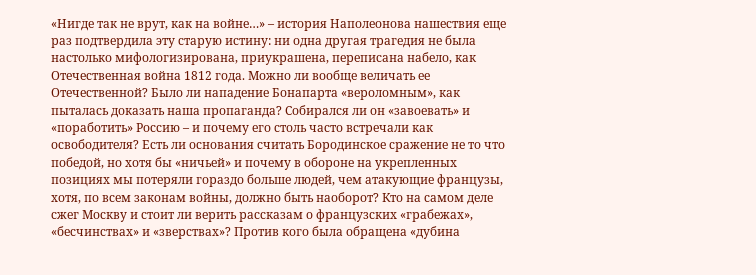«Нигде так не врут, как на войне…» – история Наполеонова нашествия еще раз подтвердила эту старую истину: ни одна другая трагедия не была настолько мифологизирована, приукрашена, переписана набело, как Отечественная война 1812 года. Можно ли вообще величать ее Отечественной? Было ли нападение Бонапарта «вероломным», как пыталась доказать наша пропаганда? Собирался ли он «завоевать» и «поработить» Россию – и почему его столь часто встречали как освободителя? Есть ли основания считать Бородинское сражение не то что победой, но хотя бы «ничьей» и почему в обороне на укрепленных позициях мы потеряли гораздо больше людей, чем атакующие французы, хотя, по всем законам войны, должно быть наоборот? Кто на самом деле сжег Москву и стоит ли верить рассказам о французских «грабежах», «бесчинствах» и «зверствах»? Против кого была обращена «дубина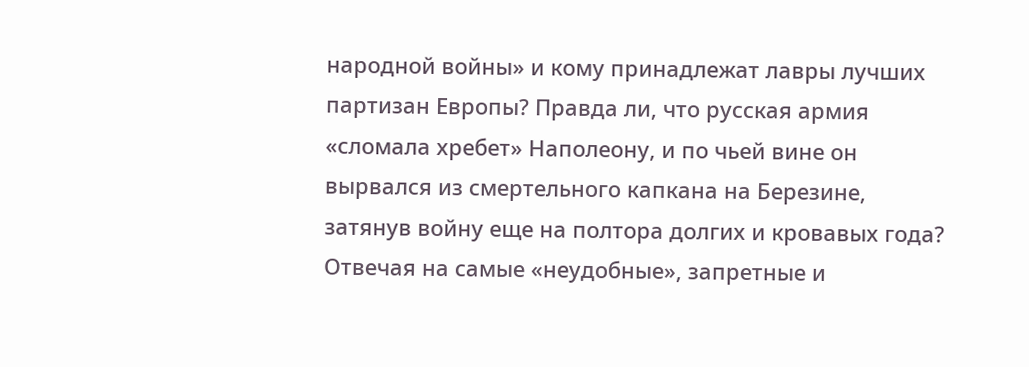народной войны» и кому принадлежат лавры лучших партизан Европы? Правда ли, что русская армия «сломала хребет» Наполеону, и по чьей вине он вырвался из смертельного капкана на Березине, затянув войну еще на полтора долгих и кровавых года? Отвечая на самые «неудобные», запретные и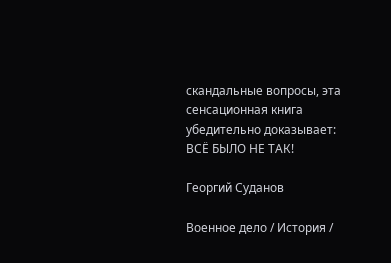скандальные вопросы, эта сенсационная книга убедительно доказывает: ВСЁ БЫЛО НЕ ТАК!

Георгий Суданов

Военное дело / История /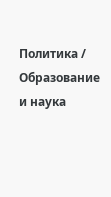Политика / Образование и наука